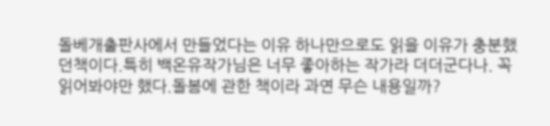돌베개출판사에서 만들었다는 이유 하나만으로도 읽을 이유가 충분했던책이다.특히 백온유작가님은 너무 좋아하는 작가라 더더군다나. 꼭 읽어봐야만 했다.돌봄에 관한 책이라 과연 무슨 내용일까?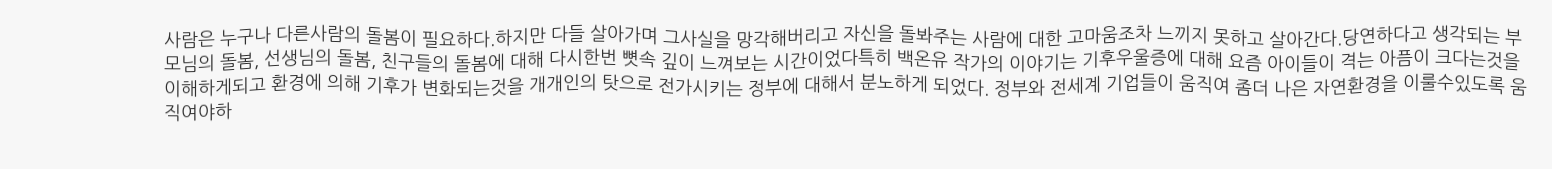사람은 누구나 다른사람의 돌봄이 필요하다.하지만 다들 살아가며 그사실을 망각해버리고 자신을 돌봐주는 사람에 대한 고마움조차 느끼지 못하고 살아간다.당연하다고 생각되는 부모님의 돌봄, 선생님의 돌봄, 친구들의 돌봄에 대해 다시한번 뼛속 깊이 느껴보는 시간이었다특히 백온유 작가의 이야기는 기후우울증에 대해 요즘 아이들이 격는 아픔이 크다는것을 이해하게되고 환경에 의해 기후가 변화되는것을 개개인의 탓으로 전가시키는 정부에 대해서 분노하게 되었다. 정부와 전세계 기업들이 움직여 좀더 나은 자연환경을 이룰수있도록 움직여야하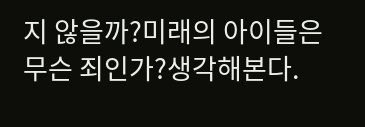지 않을까?미래의 아이들은 무슨 죄인가?생각해본다.